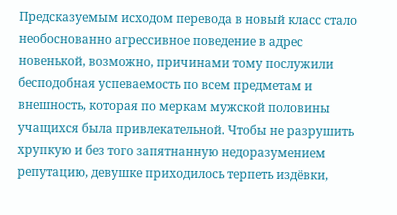Предсказуемым исходом перевода в новый класс стало необоснованно агрессивное поведение в адрес новенькой, возможно, причинами тому послужили бесподобная успеваемость по всем предметам и внешность, которая по меркам мужской половины учащихся была привлекательной. Чтобы не разрушить хрупкую и без того запятнанную недоразумением репутацию, девушке приходилось терпеть издёвки,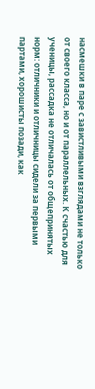насмешки в паре с завистливыми взглядами не только от своего класса, но и от параллельных. К счастью для ученицы, рассадка не отличалась от общепринятых норм: отличники и отличницы сидели за первыми партами, хорошисты позади, как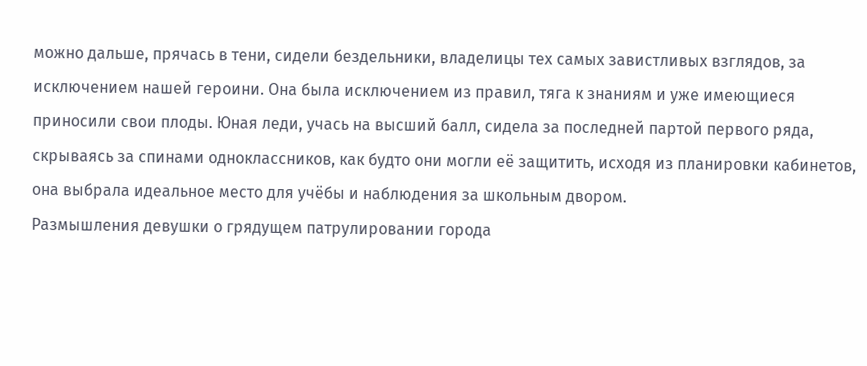можно дальше, прячась в тени, сидели бездельники, владелицы тех самых завистливых взглядов, за исключением нашей героини. Она была исключением из правил, тяга к знаниям и уже имеющиеся приносили свои плоды. Юная леди, учась на высший балл, сидела за последней партой первого ряда, скрываясь за спинами одноклассников, как будто они могли её защитить, исходя из планировки кабинетов, она выбрала идеальное место для учёбы и наблюдения за школьным двором.
Размышления девушки о грядущем патрулировании города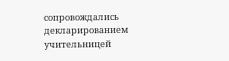сопровождались декларированием учительницей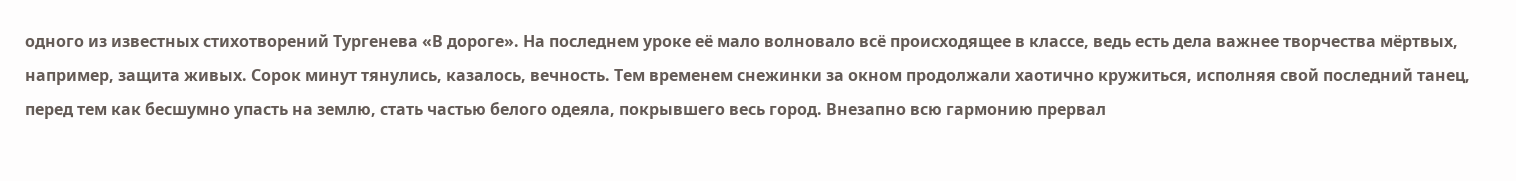одного из известных стихотворений Тургенева «В дороге». На последнем уроке её мало волновало всё происходящее в классе, ведь есть дела важнее творчества мёртвых, например, защита живых. Сорок минут тянулись, казалось, вечность. Тем временем снежинки за окном продолжали хаотично кружиться, исполняя свой последний танец, перед тем как бесшумно упасть на землю, стать частью белого одеяла, покрывшего весь город. Внезапно всю гармонию прервал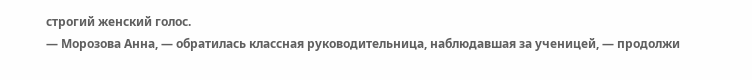строгий женский голос.
— Морозова Анна, — обратилась классная руководительница, наблюдавшая за ученицей, — продолжи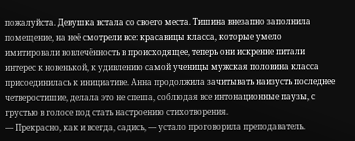пожалуйста. Девушка встала со своего места. Тишина внезапно заполнила помещение, на неё смотрели все: красавицы класса, которые умело имитировали вовлечённость в происходящее, теперь они искренне питали интерес к новенькой, к удивлению самой ученицы мужская половина класса присоединилась к инициативе. Анна продолжила зачитывать наизусть последнее четверостишие, делала это не спеша, соблюдая все интонационные паузы, с грустью в голосе под стать настроению стихотворения.
— Прекрасно, как и всегда, садись, — устало проговорила преподаватель.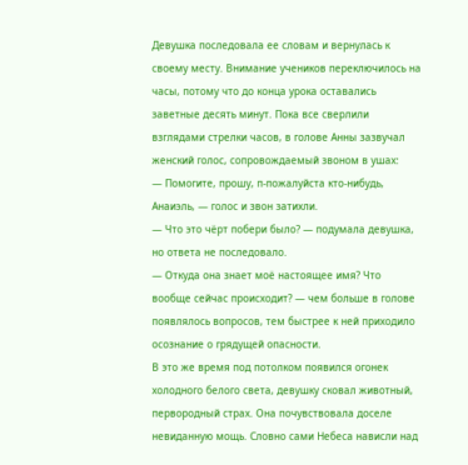Девушка последовала ее словам и вернулась к своему месту. Внимание учеников переключилось на часы, потому что до конца урока оставались заветные десять минут. Пока все сверлили взглядами стрелки часов, в голове Анны зазвучал женский голос, сопровождаемый звоном в ушах:
— Помогите, прошу, п-пожалуйста кто-нибудь, Анаиэль, — голос и звон затихли.
— Что это чёрт побери было? — подумала девушка, но ответа не последовало.
— Откуда она знает моё настоящее имя? Что вообще сейчас происходит? — чем больше в голове появлялось вопросов, тем быстрее к ней приходило осознание о грядущей опасности.
В это же время под потолком появился огонек холодного белого света, девушку сковал животный, первородный страх. Она почувствовала доселе невиданную мощь. Словно сами Небеса нависли над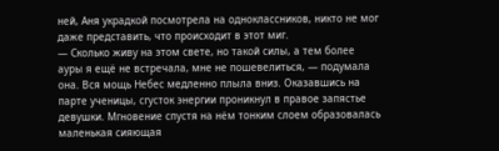ней, Аня украдкой посмотрела на одноклассников, никто не мог даже представить, что происходит в этот миг.
— Сколько живу на этом свете, но такой силы, а тем более ауры я ещё не встречала, мне не пошевелиться, — подумала она. Вся мощь Небес медленно плыла вниз. Оказавшись на парте ученицы, сгусток энергии проникнул в правое запястье девушки. Мгновение спустя на нём тонким слоем образовалась маленькая сияющая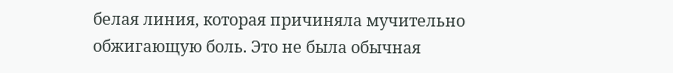белая линия, которая причиняла мучительно обжигающую боль. Это не была обычная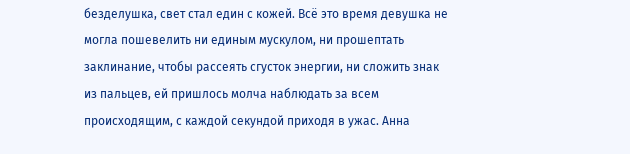безделушка, свет стал един с кожей. Всё это время девушка не могла пошевелить ни единым мускулом, ни прошептать заклинание, чтобы рассеять сгусток энергии, ни сложить знак из пальцев, ей пришлось молча наблюдать за всем происходящим, с каждой секундой приходя в ужас. Анна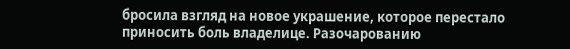бросила взгляд на новое украшение, которое перестало приносить боль владелице. Разочарованию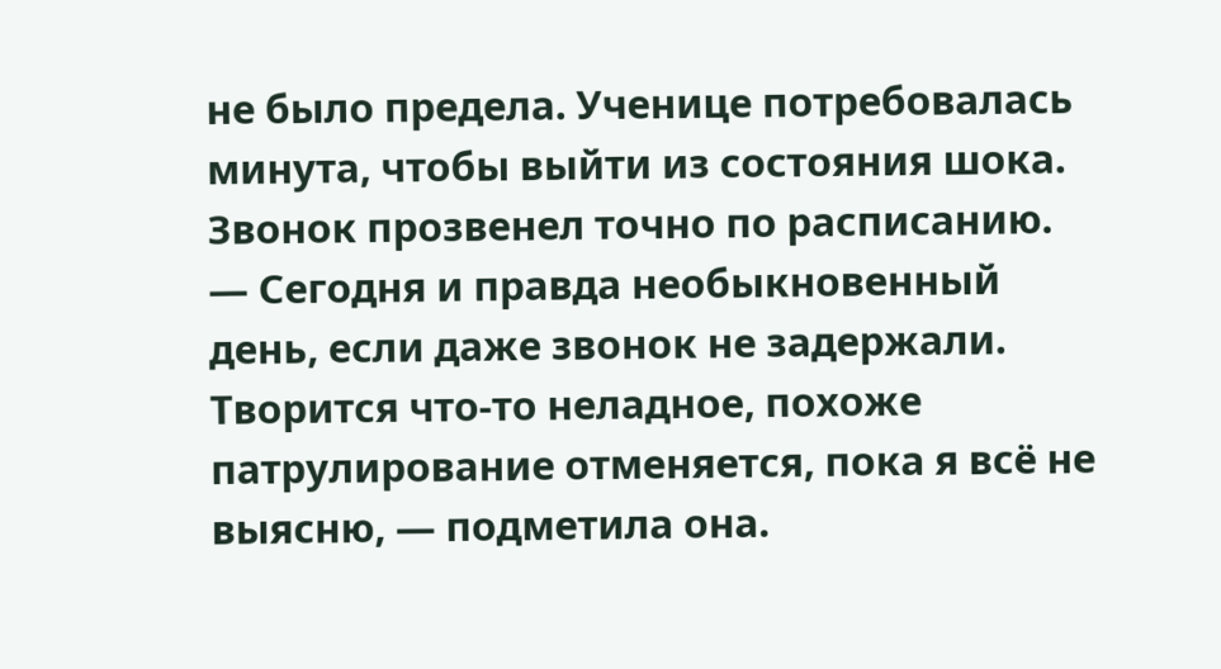не было предела. Ученице потребовалась минута, чтобы выйти из состояния шока. Звонок прозвенел точно по расписанию.
— Сегодня и правда необыкновенный день, если даже звонок не задержали. Творится что-то неладное, похоже патрулирование отменяется, пока я всё не выясню, — подметила она.